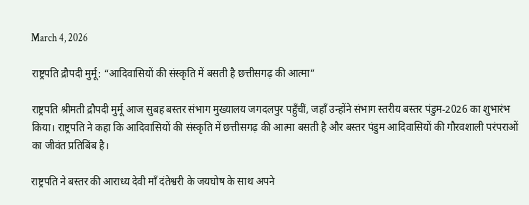March 4, 2026

राष्ट्रपति द्रौपदी मुर्मू: “आदिवासियों की संस्कृति में बसती है छत्तीसगढ़ की आत्मा”

राष्ट्रपति श्रीमती द्रौपदी मुर्मू आज सुबह बस्तर संभाग मुख्यालय जगदलपुर पहुँचीं, जहाँ उन्होंने संभाग स्तरीय बस्तर पंडुम-2026 का शुभारंभ किया। राष्ट्रपति ने कहा कि आदिवासियों की संस्कृति में छत्तीसगढ़ की आत्मा बसती है और बस्तर पंडुम आदिवासियों की गौरवशाली परंपराओं का जीवंत प्रतिबिंब है।

राष्ट्रपति ने बस्तर की आराध्य देवी माँ दंतेश्वरी के जयघोष के साथ अपने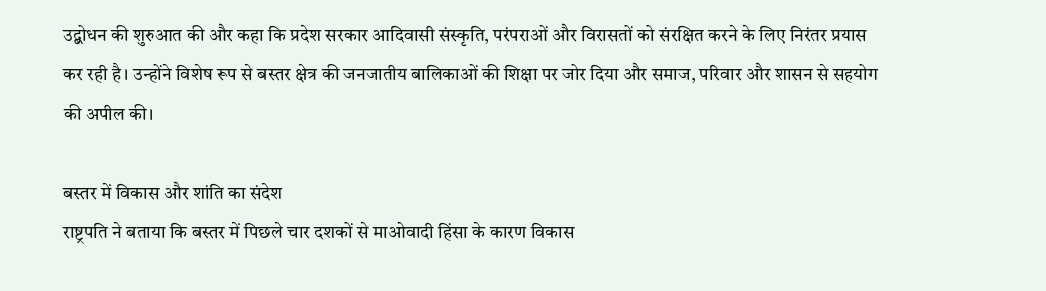उद्बोधन की शुरुआत की और कहा कि प्रदेश सरकार आदिवासी संस्कृति, परंपराओं और विरासतों को संरक्षित करने के लिए निरंतर प्रयास कर रही है। उन्होंने विशेष रूप से बस्तर क्षेत्र की जनजातीय बालिकाओं की शिक्षा पर जोर दिया और समाज, परिवार और शासन से सहयोग की अपील की।

बस्तर में विकास और शांति का संदेश
राष्ट्रपति ने बताया कि बस्तर में पिछले चार दशकों से माओवादी हिंसा के कारण विकास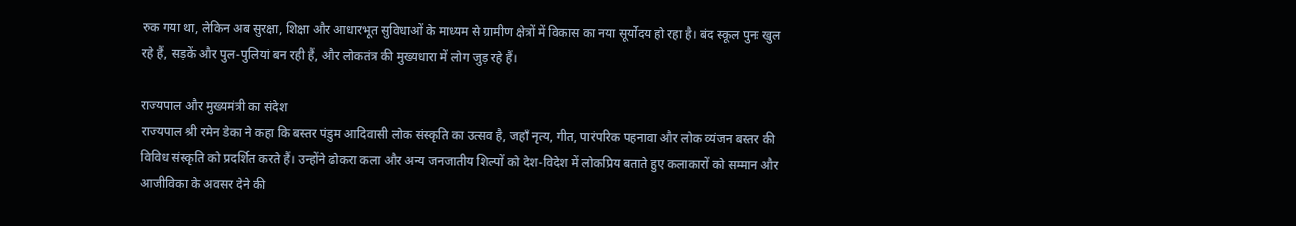रुक गया था, लेकिन अब सुरक्षा, शिक्षा और आधारभूत सुविधाओं के माध्यम से ग्रामीण क्षेत्रों में विकास का नया सूर्योदय हो रहा है। बंद स्कूल पुनः खुल रहे हैं, सड़कें और पुल-पुलियां बन रही हैं, और लोकतंत्र की मुख्यधारा में लोग जुड़ रहे हैं।

राज्यपाल और मुख्यमंत्री का संदेश
राज्यपाल श्री रमेन डेका ने कहा कि बस्तर पंडुम आदिवासी लोक संस्कृति का उत्सव है, जहाँ नृत्य, गीत, पारंपरिक पहनावा और लोक व्यंजन बस्तर की विविध संस्कृति को प्रदर्शित करते हैं। उन्होंने ढोकरा कला और अन्य जनजातीय शिल्पों को देश-विदेश में लोकप्रिय बताते हुए कलाकारों को सम्मान और आजीविका के अवसर देने की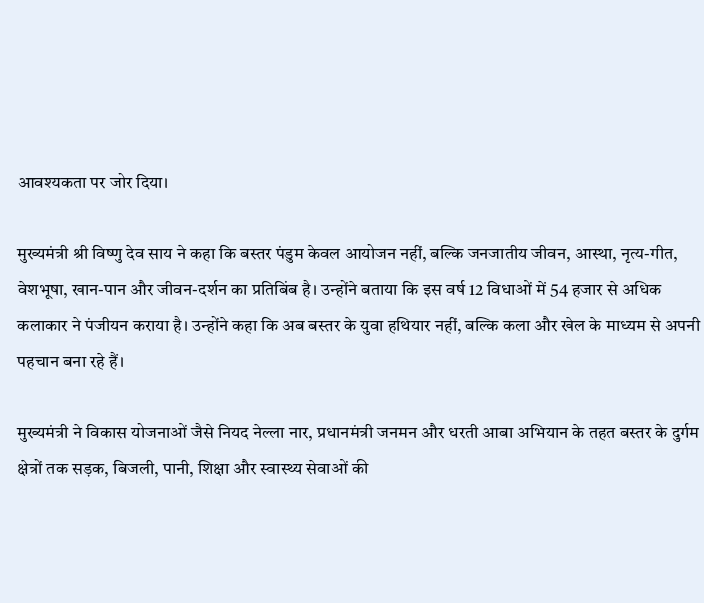आवश्यकता पर जोर दिया।

मुख्यमंत्री श्री विष्णु देव साय ने कहा कि बस्तर पंडुम केवल आयोजन नहीं, बल्कि जनजातीय जीवन, आस्था, नृत्य-गीत, वेशभूषा, खान-पान और जीवन-दर्शन का प्रतिबिंब है। उन्होंने बताया कि इस वर्ष 12 विधाओं में 54 हजार से अधिक कलाकार ने पंजीयन कराया है। उन्होंने कहा कि अब बस्तर के युवा हथियार नहीं, बल्कि कला और खेल के माध्यम से अपनी पहचान बना रहे हैं।

मुख्यमंत्री ने विकास योजनाओं जैसे नियद नेल्ला नार, प्रधानमंत्री जनमन और धरती आबा अभियान के तहत बस्तर के दुर्गम क्षेत्रों तक सड़क, बिजली, पानी, शिक्षा और स्वास्थ्य सेवाओं की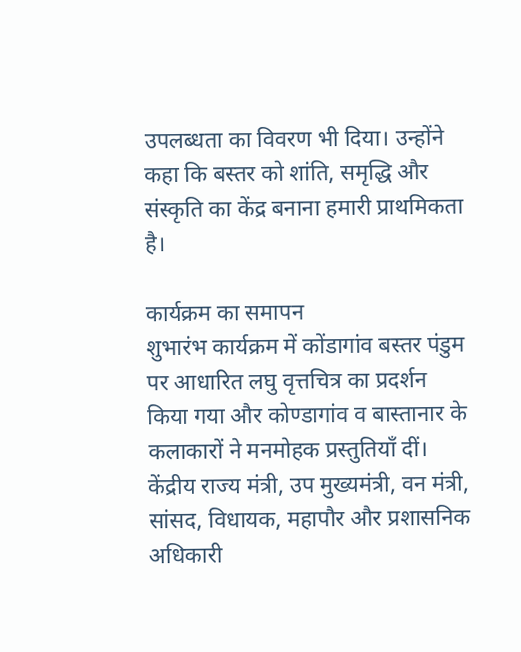उपलब्धता का विवरण भी दिया। उन्होंने कहा कि बस्तर को शांति, समृद्धि और संस्कृति का केंद्र बनाना हमारी प्राथमिकता है।

कार्यक्रम का समापन
शुभारंभ कार्यक्रम में कोंडागांव बस्तर पंडुम पर आधारित लघु वृत्तचित्र का प्रदर्शन किया गया और कोण्डागांव व बास्तानार के कलाकारों ने मनमोहक प्रस्तुतियाँ दीं। केंद्रीय राज्य मंत्री, उप मुख्यमंत्री, वन मंत्री, सांसद, विधायक, महापौर और प्रशासनिक अधिकारी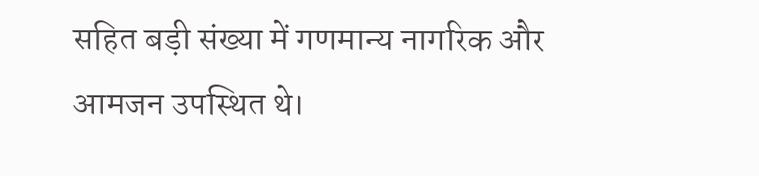सहित बड़ी संख्या में गणमान्य नागरिक और आमजन उपस्थित थे।